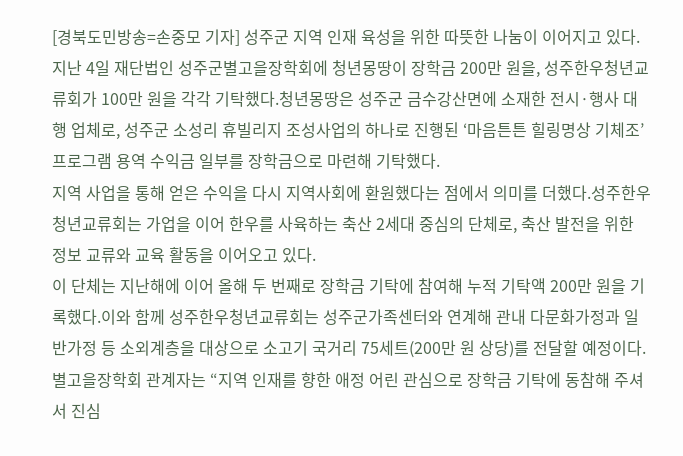[경북도민방송=손중모 기자] 성주군 지역 인재 육성을 위한 따뜻한 나눔이 이어지고 있다.지난 4일 재단법인 성주군별고을장학회에 청년몽땅이 장학금 200만 원을, 성주한우청년교류회가 100만 원을 각각 기탁했다.청년몽땅은 성주군 금수강산면에 소재한 전시·행사 대행 업체로, 성주군 소성리 휴빌리지 조성사업의 하나로 진행된 ‘마음튼튼 힐링명상 기체조’ 프로그램 용역 수익금 일부를 장학금으로 마련해 기탁했다.
지역 사업을 통해 얻은 수익을 다시 지역사회에 환원했다는 점에서 의미를 더했다.성주한우청년교류회는 가업을 이어 한우를 사육하는 축산 2세대 중심의 단체로, 축산 발전을 위한 정보 교류와 교육 활동을 이어오고 있다.
이 단체는 지난해에 이어 올해 두 번째로 장학금 기탁에 참여해 누적 기탁액 200만 원을 기록했다.이와 함께 성주한우청년교류회는 성주군가족센터와 연계해 관내 다문화가정과 일반가정 등 소외계층을 대상으로 소고기 국거리 75세트(200만 원 상당)를 전달할 예정이다.별고을장학회 관계자는 “지역 인재를 향한 애정 어린 관심으로 장학금 기탁에 동참해 주셔서 진심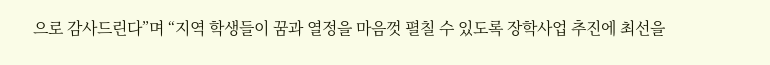으로 감사드린다”며 “지역 학생들이 꿈과 열정을 마음껏 펼칠 수 있도록 장학사업 추진에 최선을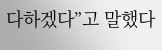다하겠다”고 말했다